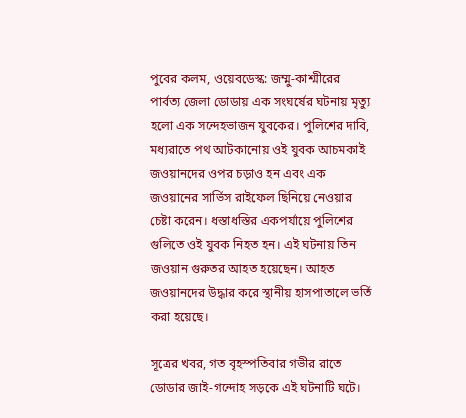পুবের কলম, ওয়েবডেস্ক: জম্মু-কাশ্মীরের পার্বত্য জেলা ডোডায় এক সংঘর্ষের ঘটনায় মৃত্যু হলো এক সন্দেহভাজন যুবকের। পুলিশের দাবি, মধ্যরাতে পথ আটকানোয় ওই যুবক আচমকাই জওয়ানদের ওপর চড়াও হন এবং এক জওয়ানের সার্ভিস রাইফেল ছিনিয়ে নেওয়ার চেষ্টা করেন। ধস্তাধস্তির একপর্যায়ে পুলিশের গুলিতে ওই যুবক নিহত হন। এই ঘটনায় তিন জওয়ান গুরুতর আহত হয়েছেন। আহত জওয়ানদের উদ্ধার করে স্থানীয় হাসপাতালে ভর্তি করা হয়েছে।

সূত্রের খবর, গত বৃহস্পতিবার গভীর রাতে ডোডার জাই-গন্দোহ সড়কে এই ঘটনাটি ঘটে।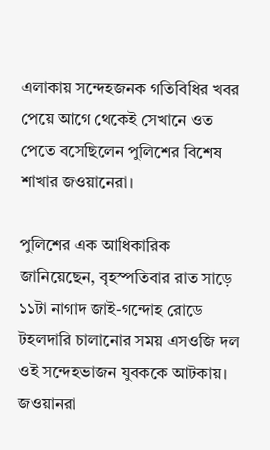এলাকায় সন্দেহজনক গতিবিধির খবর পেয়ে আগে থেকেই সেখানে ওত পেতে বসেছিলেন পুলিশের বিশেষ শাখার জওয়ানেরা।

পুলিশের এক আধিকারিক জানিয়েছেন, বৃহস্পতিবার রাত সাড়ে ১১টা নাগাদ জাই-গন্দোহ রোডে টহলদারি চালানোর সময় এসওজি দল ওই সন্দেহভাজন যুবককে আটকায়। জওয়ানরা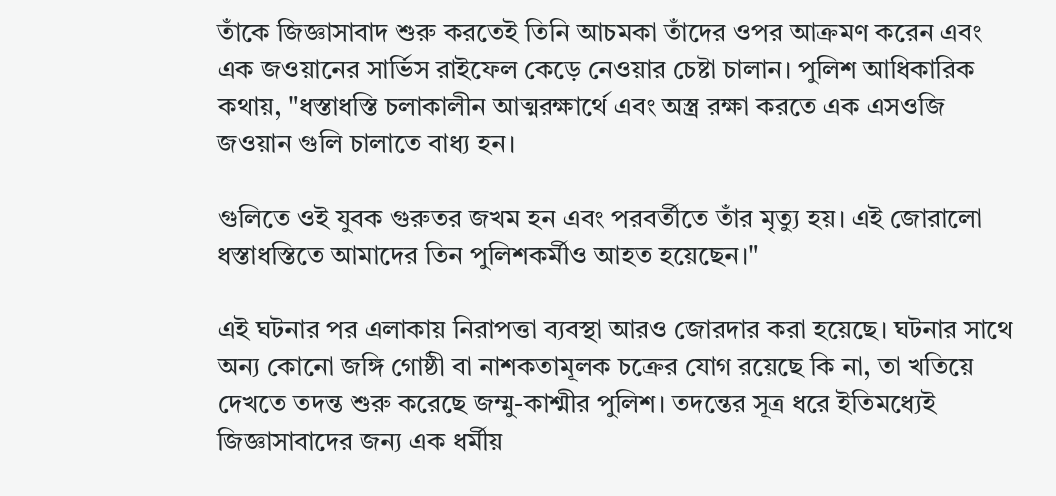তাঁকে জিজ্ঞাসাবাদ শুরু করতেই তিনি আচমকা তাঁদের ওপর আক্রমণ করেন এবং এক জওয়ানের সার্ভিস রাইফেল কেড়ে নেওয়ার চেষ্টা চালান। পুলিশ আধিকারিক কথায়, "ধস্তাধস্তি চলাকালীন আত্মরক্ষার্থে এবং অস্ত্র রক্ষা করতে এক এসওজি জওয়ান গুলি চালাতে বাধ্য হন।

গুলিতে ওই যুবক গুরুতর জখম হন এবং পরবর্তীতে তাঁর মৃত্যু হয়। এই জোরালো ধস্তাধস্তিতে আমাদের তিন পুলিশকর্মীও আহত হয়েছেন।"

এই ঘটনার পর এলাকায় নিরাপত্তা ব্যবস্থা আরও জোরদার করা হয়েছে। ঘটনার সাথে অন্য কোনো জঙ্গি গোষ্ঠী বা নাশকতামূলক চক্রের যোগ রয়েছে কি না, তা খতিয়ে দেখতে তদন্ত শুরু করেছে জম্মু-কাশ্মীর পুলিশ। তদন্তের সূত্র ধরে ইতিমধ্যেই জিজ্ঞাসাবাদের জন্য এক ধর্মীয়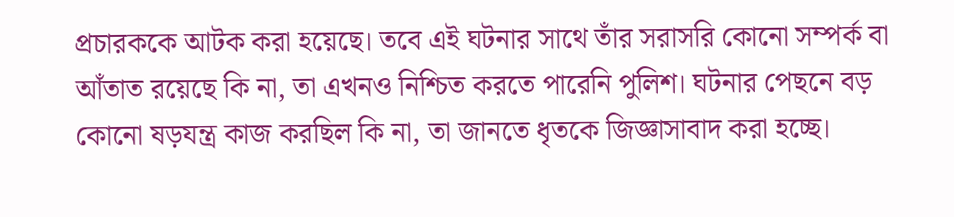প্রচারককে আটক করা হয়েছে। তবে এই ঘটনার সাথে তাঁর সরাসরি কোনো সম্পর্ক বা আঁতাত রয়েছে কি না, তা এখনও নিশ্চিত করতে পারেনি পুলিশ। ঘটনার পেছনে বড় কোনো ষড়যন্ত্র কাজ করছিল কি না, তা জানতে ধৃতকে জিজ্ঞাসাবাদ করা হচ্ছে।